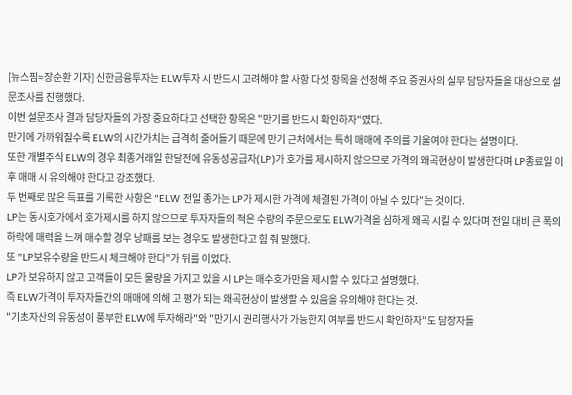[뉴스핌=장순환 기자] 신한금융투자는 ELW투자 시 반드시 고려해야 할 사항 다섯 항목을 선정해 주요 증권사의 실무 담당자들을 대상으로 설문조사를 진행했다.
이번 설문조사 결과 담당자들의 가장 중요하다고 선택한 항목은 "만기를 반드시 확인하자"였다.
만기에 가까워질수록 ELW의 시간가치는 급격히 줄어들기 때문에 만기 근처에서는 특히 매매에 주의를 기울여야 한다는 설명이다.
또한 개별주식 ELW의 경우 최종거래일 한달전에 유동성공급자(LP)가 호가를 제시하지 않으므로 가격의 왜곡현상이 발생한다며 LP종료일 이후 매매 시 유의해야 한다고 강조했다.
두 번째로 많은 득표를 기록한 사항은 "ELW 전일 종가는 LP가 제시한 가격에 체결된 가격이 아닐 수 있다"는 것이다.
LP는 동시호가에서 호가제시를 하지 않으므로 투자자들의 적은 수량의 주문으로도 ELW가격을 심하게 왜곡 시킬 수 있다며 전일 대비 큰 폭의 하락에 매력을 느껴 매수할 경우 낭패를 보는 경우도 발생한다고 힘 줘 말했다.
또 "LP보유수량을 반드시 체크해야 한다"가 뒤를 이었다.
LP가 보유하지 않고 고객들이 모든 물량을 가지고 있을 시 LP는 매수호가만을 제시할 수 있다고 설명했다.
즉 ELW가격이 투자자들간의 매매에 의해 고 평가 되는 왜곡현상이 발생할 수 있음을 유의해야 한다는 것.
"기초자산의 유동성이 풍부한 ELW에 투자해라"와 "만기시 권리행사가 가능한지 여부를 반드시 확인하자"도 담장자들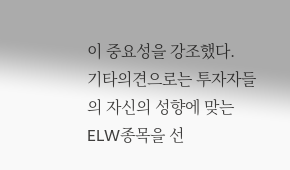이 중요성을 강조했다.
기타의견으로는 투자자들의 자신의 성향에 맞는 ELW종목을 선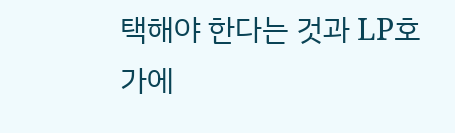택해야 한다는 것과 LP호가에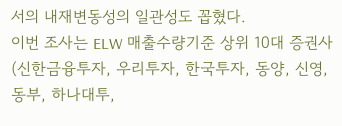서의 내재변동성의 일관성도 꼽혔다.
이번 조사는 ELW 매출수량기준 상위 10대 증권사(신한금융투자, 우리투자, 한국투자, 동양, 신영, 동부, 하나대투,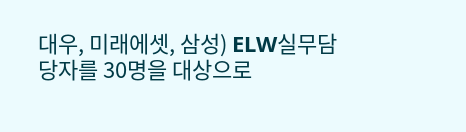대우, 미래에셋, 삼성) ELW실무담당자를 30명을 대상으로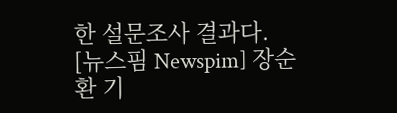한 설문조사 결과다.
[뉴스핌 Newspim] 장순환 기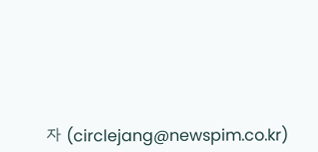자 (circlejang@newspim.co.kr)